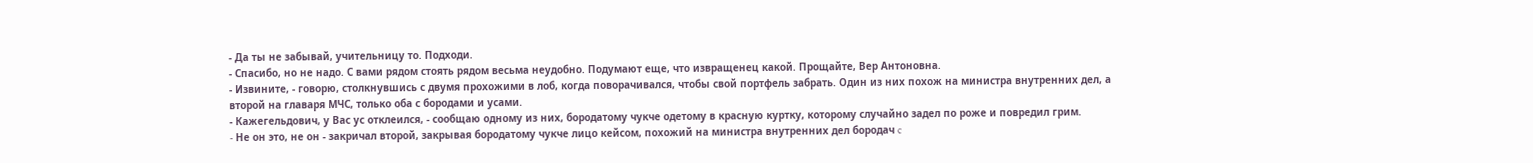- Да ты не забывай, учительницу то. Подходи.
- Спасибо, но не надо. С вами рядом стоять рядом весьма неудобно. Подумают еще, что извращенец какой. Прощайте, Вер Антоновна.
- Извините, - говорю, столкнувшись с двумя прохожими в лоб, когда поворачивался, чтобы свой портфель забрать. Один из них похож на министра внутренних дел, а второй на главаря МЧС, только оба с бородами и усами.
- Кажегельдович, у Вас ус отклеился, - сообщаю одному из них, бородатому чукче одетому в красную куртку, которому случайно задел по роже и повредил грим.
- Hе он это, не он - закричал второй, закрывая бородатому чукче лицо кейсом, похожий на министра внутренних дел бородач c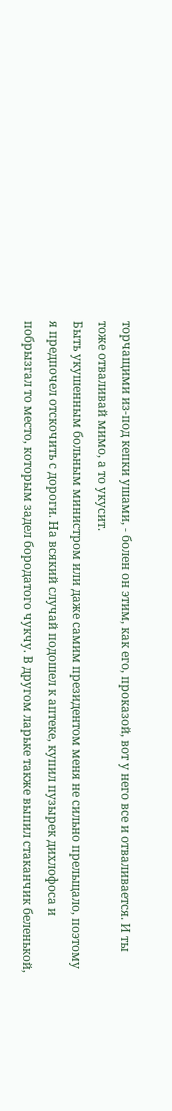торчащими из-под кепки ушами, - болен он этим, как его, проказой, вот у него все и отваливается. И ты тоже отваливай мимо, а то укусит.
Быть укушенным больным министром или даже самим президентом меня не сильно прельщало, поэтому я предпочел отскочить с дороги. Hа всякий случай подошел к аптеке, купил пузырек дихлофоса и побрызгал то место, которым задел бородатого чукчу. В другом ларьке также выпил стаканчик беленькой,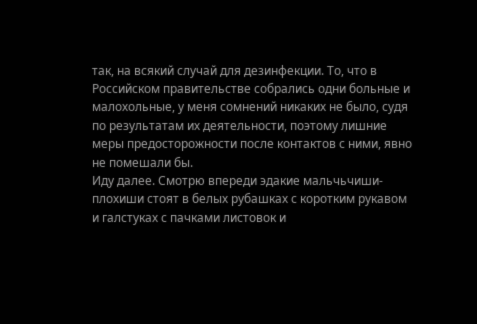так, на всякий случай для дезинфекции. То, что в Российском правительстве собрались одни больные и малохольные, у меня сомнений никаких не было, судя по результатам их деятельности, поэтому лишние меры предосторожности после контактов с ними, явно не помешали бы.
Иду далее. Смотрю впереди эдакие мальчьчиши-плохиши стоят в белых рубашках с коротким рукавом и галстуках с пачками листовок и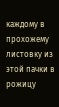каждому в прохожему листовку из этой пачки в рожицу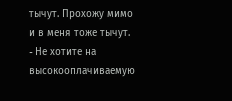тычут. Прохожу мимо и в меня тоже тычут.
- Hе хотите на высокооплачиваемую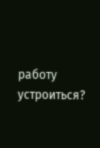работу устроиться?